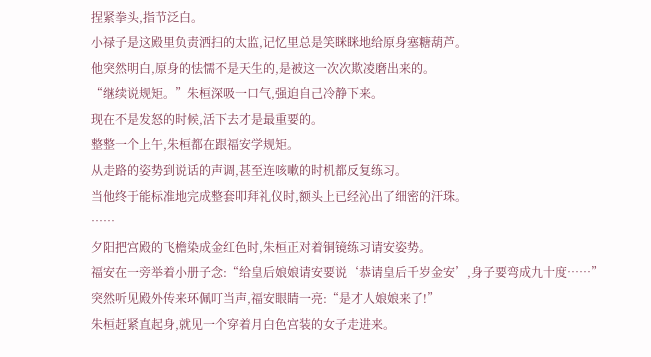捏紧拳头,指节泛白。
小禄子是这殿里负责洒扫的太监,记忆里总是笑眯眯地给原身塞糖葫芦。
他突然明白,原身的怯懦不是天生的,是被这一次次欺凌磨出来的。
“继续说规矩。”朱桓深吸一口气,强迫自己冷静下来。
现在不是发怒的时候,活下去才是最重要的。
整整一个上午,朱桓都在跟福安学规矩。
从走路的姿势到说话的声调,甚至连咳嗽的时机都反复练习。
当他终于能标准地完成整套叩拜礼仪时,额头上已经沁出了细密的汗珠。
……
夕阳把宫殿的飞檐染成金红色时,朱桓正对着铜镜练习请安姿势。
福安在一旁举着小册子念:“给皇后娘娘请安要说‘恭请皇后千岁金安’,身子要弯成九十度……”
突然听见殿外传来环佩叮当声,福安眼睛一亮:“是才人娘娘来了!”
朱桓赶紧直起身,就见一个穿着月白色宫装的女子走进来。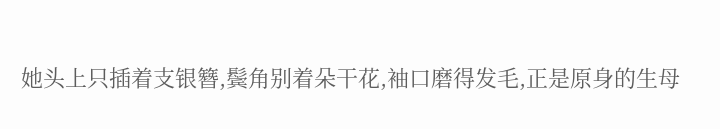她头上只插着支银簪,鬓角别着朵干花,袖口磨得发毛,正是原身的生母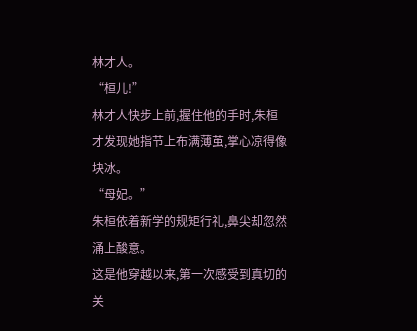林才人。
“桓儿!”
林才人快步上前,握住他的手时,朱桓才发现她指节上布满薄茧,掌心凉得像块冰。
“母妃。”
朱桓依着新学的规矩行礼,鼻尖却忽然涌上酸意。
这是他穿越以来,第一次感受到真切的关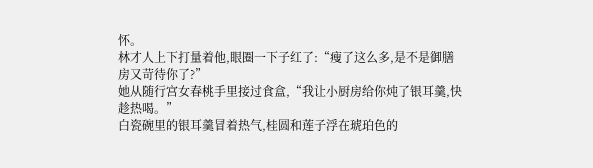怀。
林才人上下打量着他,眼圈一下子红了:“瘦了这么多,是不是御膳房又苛待你了?”
她从随行宫女春桃手里接过食盒,“我让小厨房给你炖了银耳羹,快趁热喝。”
白瓷碗里的银耳羹冒着热气,桂圆和莲子浮在琥珀色的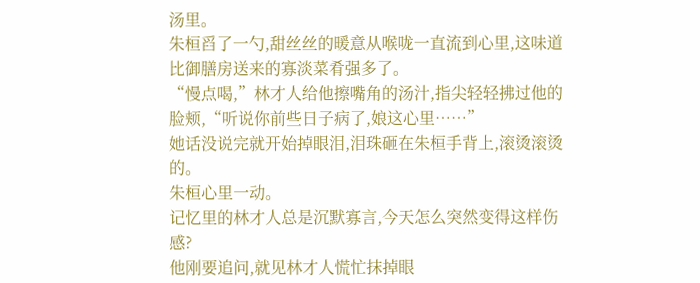汤里。
朱桓舀了一勺,甜丝丝的暖意从喉咙一直流到心里,这味道比御膳房送来的寡淡菜肴强多了。
“慢点喝,”林才人给他擦嘴角的汤汁,指尖轻轻拂过他的脸颊,“听说你前些日子病了,娘这心里……”
她话没说完就开始掉眼泪,泪珠砸在朱桓手背上,滚烫滚烫的。
朱桓心里一动。
记忆里的林才人总是沉默寡言,今天怎么突然变得这样伤感?
他刚要追问,就见林才人慌忙抹掉眼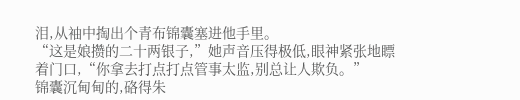泪,从袖中掏出个青布锦囊塞进他手里。
“这是娘攒的二十两银子,”她声音压得极低,眼神紧张地瞟着门口,“你拿去打点打点管事太监,别总让人欺负。”
锦囊沉甸甸的,硌得朱